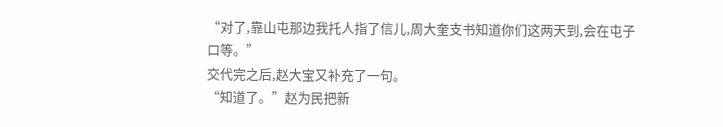“对了,靠山屯那边我托人指了信儿,周大奎支书知道你们这两天到,会在屯子口等。”
交代完之后,赵大宝又补充了一句。
“知道了。”赵为民把新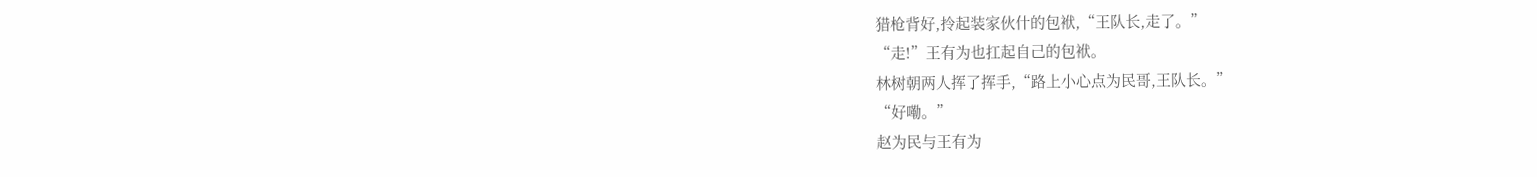猎枪背好,拎起装家伙什的包袱,“王队长,走了。”
“走!”王有为也扛起自己的包袱。
林树朝两人挥了挥手,“路上小心点为民哥,王队长。”
“好嘞。”
赵为民与王有为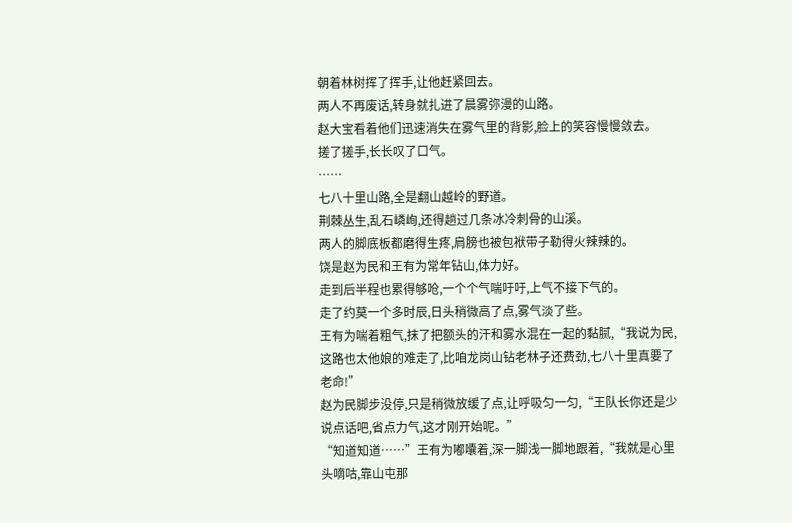朝着林树挥了挥手,让他赶紧回去。
两人不再废话,转身就扎进了晨雾弥漫的山路。
赵大宝看着他们迅速消失在雾气里的背影,脸上的笑容慢慢敛去。
搓了搓手,长长叹了口气。
……
七八十里山路,全是翻山越岭的野道。
荆棘丛生,乱石嶙峋,还得趟过几条冰冷刺骨的山溪。
两人的脚底板都磨得生疼,肩膀也被包袱带子勒得火辣辣的。
饶是赵为民和王有为常年钻山,体力好。
走到后半程也累得够呛,一个个气喘吁吁,上气不接下气的。
走了约莫一个多时辰,日头稍微高了点,雾气淡了些。
王有为喘着粗气,抹了把额头的汗和雾水混在一起的黏腻,“我说为民,这路也太他娘的难走了,比咱龙岗山钻老林子还费劲,七八十里真要了老命!”
赵为民脚步没停,只是稍微放缓了点,让呼吸匀一匀,“王队长你还是少说点话吧,省点力气,这才刚开始呢。”
“知道知道……”王有为嘟囔着,深一脚浅一脚地跟着,“我就是心里头嘀咕,靠山屯那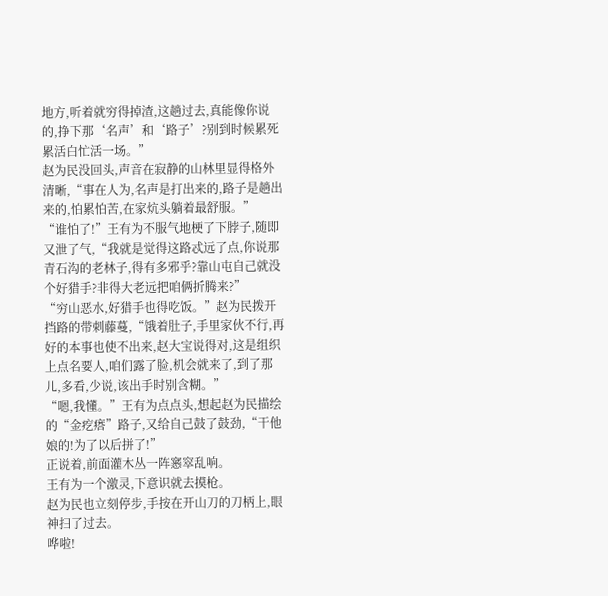地方,听着就穷得掉渣,这趟过去,真能像你说的,挣下那‘名声’和‘路子’?别到时候累死累活白忙活一场。”
赵为民没回头,声音在寂静的山林里显得格外清晰,“事在人为,名声是打出来的,路子是趟出来的,怕累怕苦,在家炕头躺着最舒服。”
“谁怕了!”王有为不服气地梗了下脖子,随即又泄了气,“我就是觉得这路忒远了点,你说那青石沟的老林子,得有多邪乎?靠山屯自己就没个好猎手?非得大老远把咱俩折腾来?”
“穷山恶水,好猎手也得吃饭。”赵为民拨开挡路的带刺藤蔓,“饿着肚子,手里家伙不行,再好的本事也使不出来,赵大宝说得对,这是组织上点名要人,咱们露了脸,机会就来了,到了那儿,多看,少说,该出手时别含糊。”
“嗯,我懂。”王有为点点头,想起赵为民描绘的“金疙瘩”路子,又给自己鼓了鼓劲,“干他娘的!为了以后拼了!”
正说着,前面灌木丛一阵窸窣乱响。
王有为一个激灵,下意识就去摸枪。
赵为民也立刻停步,手按在开山刀的刀柄上,眼神扫了过去。
哗啦!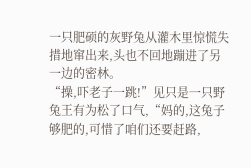一只肥硕的灰野兔从灌木里惊慌失措地窜出来,头也不回地蹦进了另一边的密林。
“操,吓老子一跳!”见只是一只野兔王有为松了口气,“妈的,这兔子够肥的,可惜了咱们还要赶路,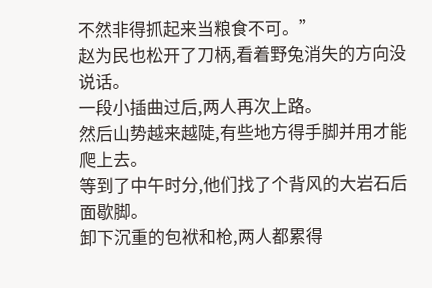不然非得抓起来当粮食不可。”
赵为民也松开了刀柄,看着野兔消失的方向没说话。
一段小插曲过后,两人再次上路。
然后山势越来越陡,有些地方得手脚并用才能爬上去。
等到了中午时分,他们找了个背风的大岩石后面歇脚。
卸下沉重的包袱和枪,两人都累得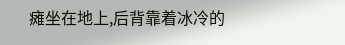瘫坐在地上,后背靠着冰冷的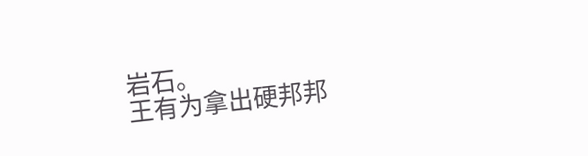岩石。
王有为拿出硬邦邦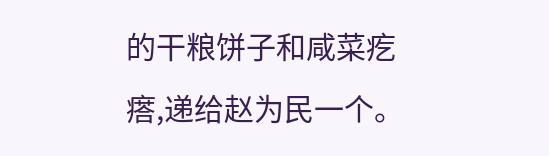的干粮饼子和咸菜疙瘩,递给赵为民一个。